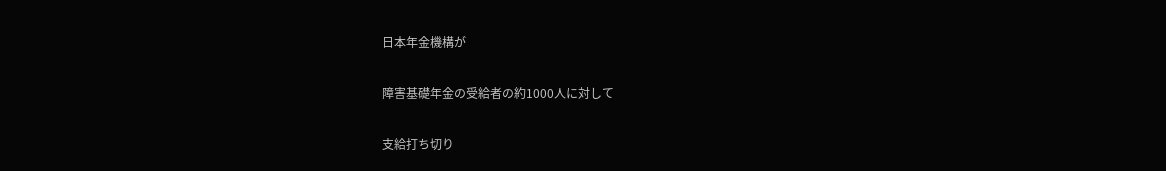日本年金機構が

障害基礎年金の受給者の約1000人に対して

支給打ち切り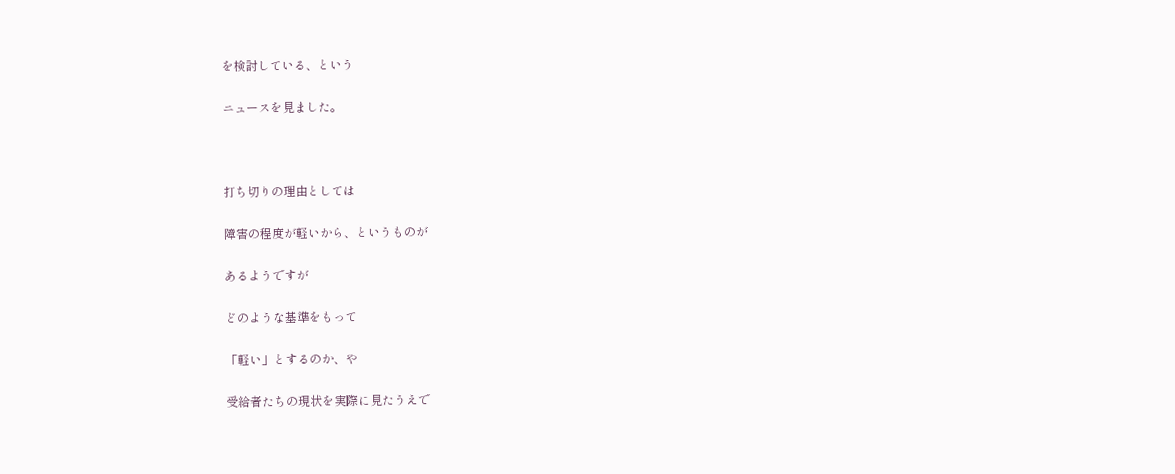を検討している、という

ニュースを見ました。



打ち切りの理由としては

障害の程度が軽いから、というものが

あるようですが

どのような基準をもって

「軽い」とするのか、や

受給者たちの現状を実際に見たうえで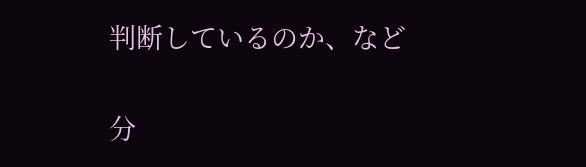判断しているのか、など

分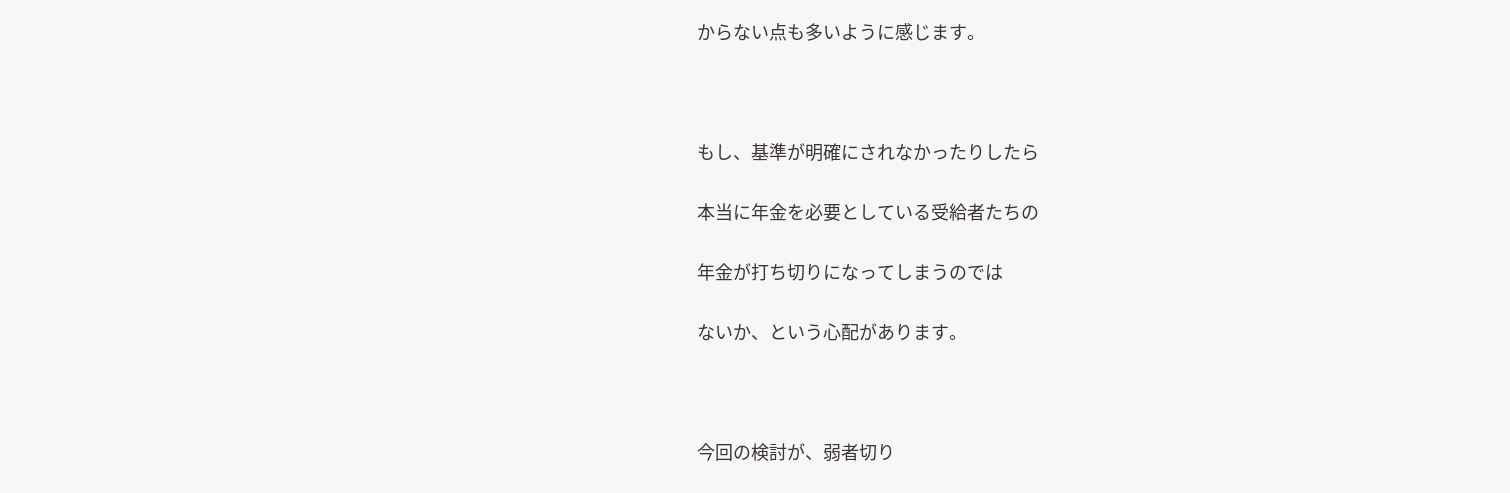からない点も多いように感じます。



もし、基準が明確にされなかったりしたら

本当に年金を必要としている受給者たちの

年金が打ち切りになってしまうのでは

ないか、という心配があります。



今回の検討が、弱者切り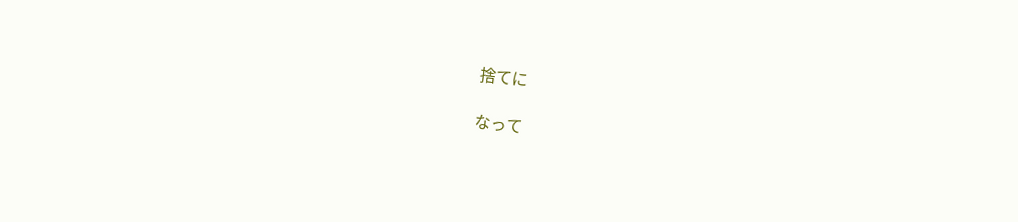捨てに

なって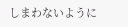しまわないように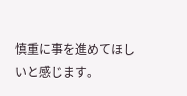慎重に事を進めてほしいと感じます。